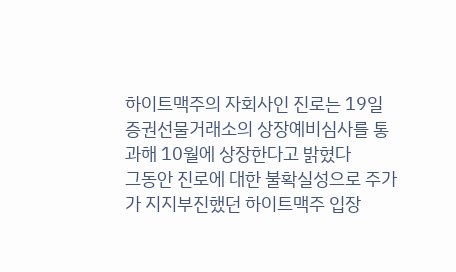하이트맥주의 자회사인 진로는 19일 증권선물거래소의 상장예비심사를 통과해 10월에 상장한다고 밝혔다
그동안 진로에 대한 불확실성으로 주가가 지지부진했던 하이트맥주 입장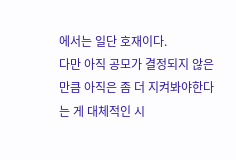에서는 일단 호재이다.
다만 아직 공모가 결정되지 않은 만큼 아직은 좀 더 지켜봐야한다는 게 대체적인 시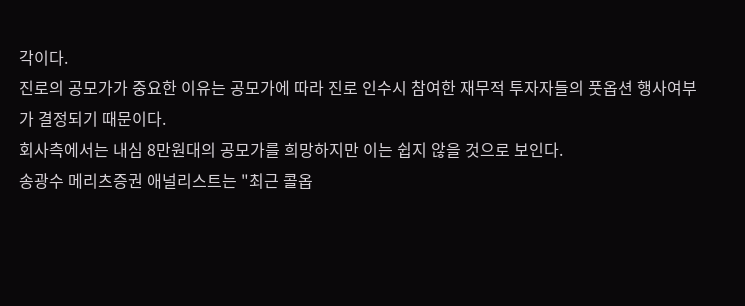각이다.
진로의 공모가가 중요한 이유는 공모가에 따라 진로 인수시 참여한 재무적 투자자들의 풋옵션 행사여부가 결정되기 때문이다.
회사측에서는 내심 8만원대의 공모가를 희망하지만 이는 쉽지 않을 것으로 보인다.
송광수 메리츠증권 애널리스트는 "최근 콜옵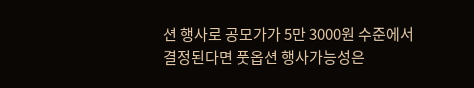션 행사로 공모가가 5만 3000원 수준에서 결정된다면 풋옵션 행사가능성은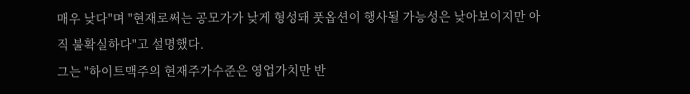매우 낮다"며 "현재로써는 공모가가 낮게 형성돼 풋옵션이 행사될 가능성은 낮아보이지만 아직 불확실하다"고 설명했다.
그는 "하이트맥주의 현재주가수준은 영업가치만 반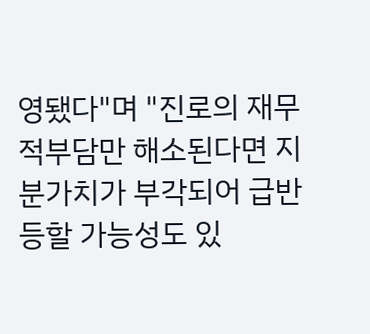영됐다"며 "진로의 재무적부담만 해소된다면 지분가치가 부각되어 급반등할 가능성도 있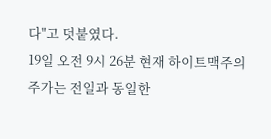다"고 덧붙였다.
19일 오전 9시 26분 현재 하이트맥주의 주가는 전일과 동일한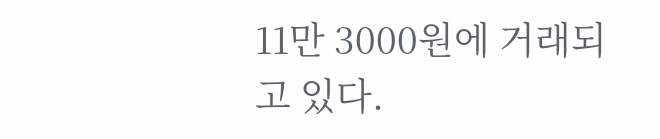11만 3000원에 거래되고 있다.